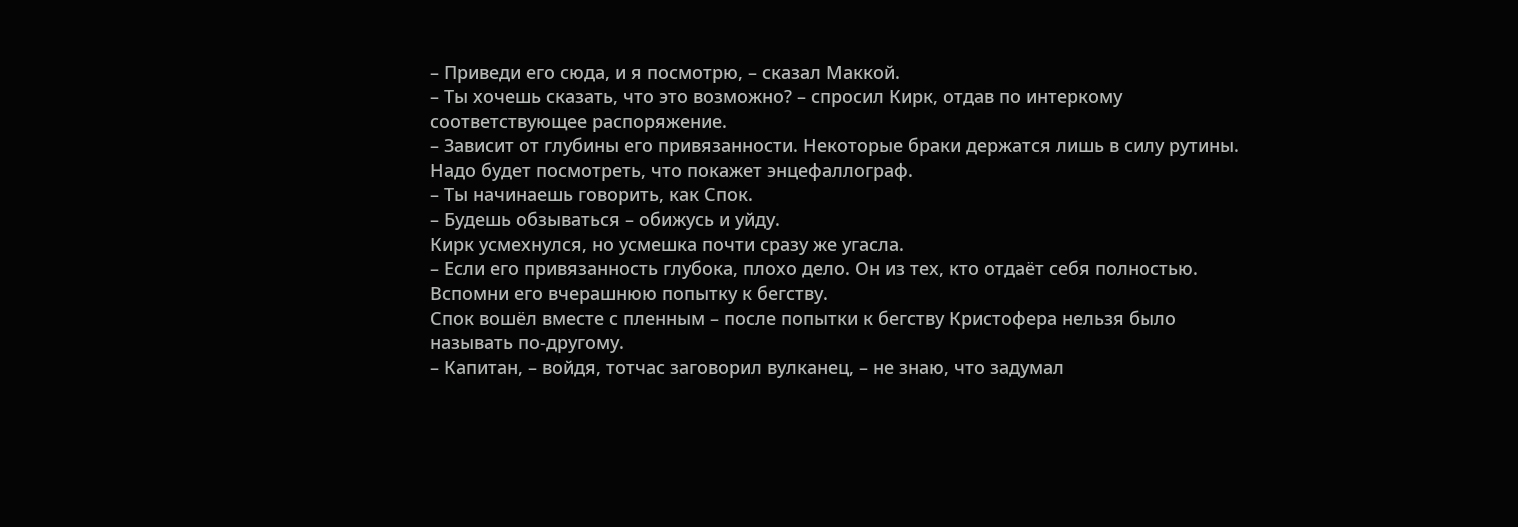– Приведи его сюда, и я посмотрю, – сказал Маккой.
– Ты хочешь сказать, что это возможно? – спросил Кирк, отдав по интеркому соответствующее распоряжение.
– Зависит от глубины его привязанности. Некоторые браки держатся лишь в силу рутины. Надо будет посмотреть, что покажет энцефаллограф.
– Ты начинаешь говорить, как Спок.
– Будешь обзываться – обижусь и уйду.
Кирк усмехнулся, но усмешка почти сразу же угасла.
– Если его привязанность глубока, плохо дело. Он из тех, кто отдаёт себя полностью. Вспомни его вчерашнюю попытку к бегству.
Спок вошёл вместе с пленным – после попытки к бегству Кристофера нельзя было называть по-другому.
– Капитан, – войдя, тотчас заговорил вулканец, – не знаю, что задумал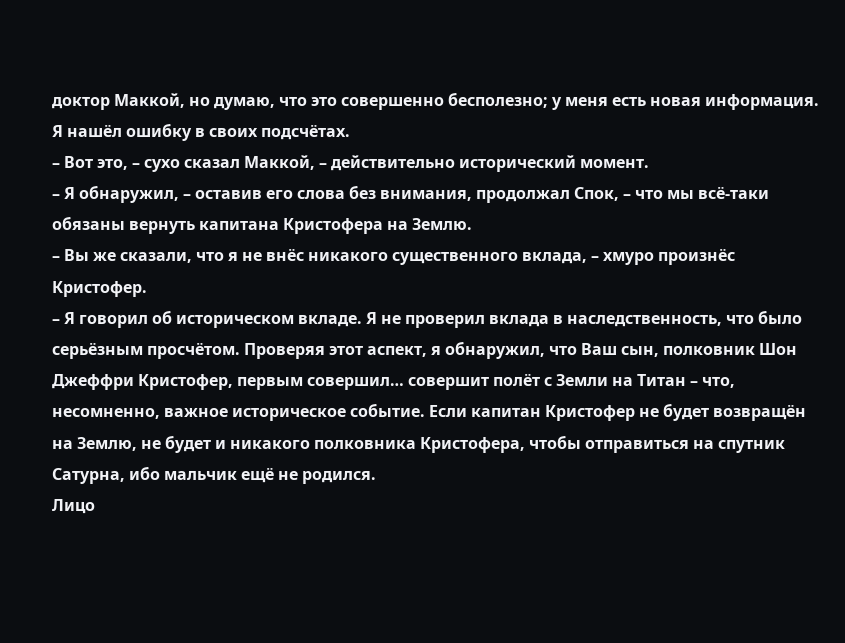доктор Маккой, но думаю, что это совершенно бесполезно; у меня есть новая информация. Я нашёл ошибку в своих подсчётах.
– Вот это, – сухо сказал Маккой, – действительно исторический момент.
– Я обнаружил, – оставив его слова без внимания, продолжал Спок, – что мы всё-таки обязаны вернуть капитана Кристофера на Землю.
– Вы же сказали, что я не внёс никакого существенного вклада, – хмуро произнёс Кристофер.
– Я говорил об историческом вкладе. Я не проверил вклада в наследственность, что было серьёзным просчётом. Проверяя этот аспект, я обнаружил, что Ваш сын, полковник Шон Джеффри Кристофер, первым совершил… совершит полёт с Земли на Титан – что, несомненно, важное историческое событие. Если капитан Кристофер не будет возвращён на Землю, не будет и никакого полковника Кристофера, чтобы отправиться на спутник Сатурна, ибо мальчик ещё не родился.
Лицо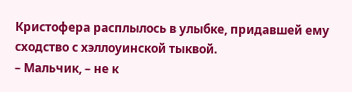Кристофера расплылось в улыбке, придавшей ему сходство с хэллоуинской тыквой.
– Мальчик, – не к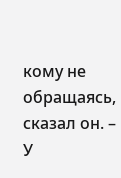кому не обращаясь, сказал он. – У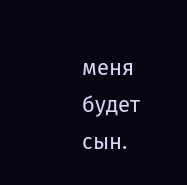меня будет сын.